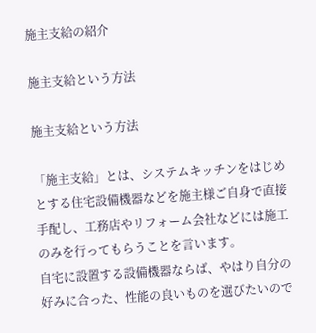施主支給の紹介

施主支給という方法

施主支給という方法

「施主支給」とは、システムキッチンをはじめとする住宅設備機器などを施主様ご自身で直接手配し、工務店やリフォーム会社などには施工のみを行ってもらうことを言います。
自宅に設置する設備機器ならば、やはり自分の好みに合った、性能の良いものを選びたいので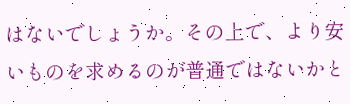はないでしょうか。その上で、より安いものを求めるのが普通ではないかと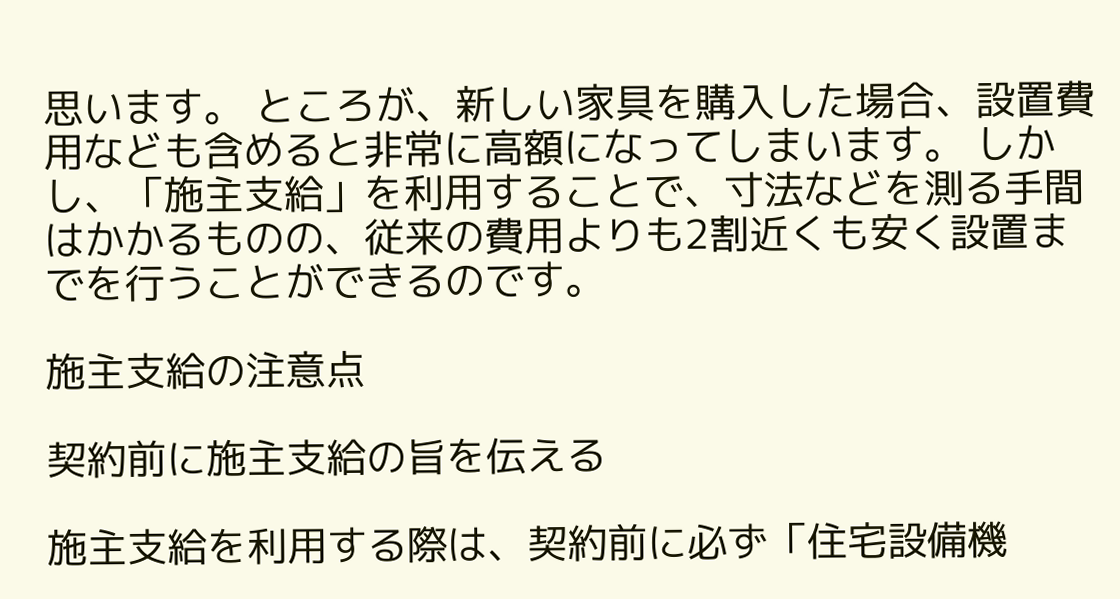思います。 ところが、新しい家具を購入した場合、設置費用なども含めると非常に高額になってしまいます。 しかし、「施主支給」を利用することで、寸法などを測る手間はかかるものの、従来の費用よりも2割近くも安く設置までを行うことができるのです。

施主支給の注意点

契約前に施主支給の旨を伝える

施主支給を利用する際は、契約前に必ず「住宅設備機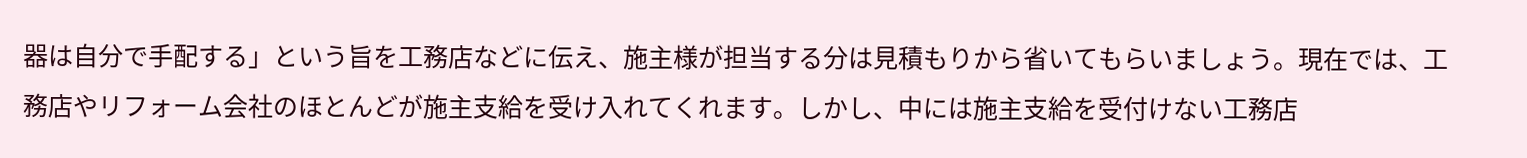器は自分で手配する」という旨を工務店などに伝え、施主様が担当する分は見積もりから省いてもらいましょう。現在では、工務店やリフォーム会社のほとんどが施主支給を受け入れてくれます。しかし、中には施主支給を受付けない工務店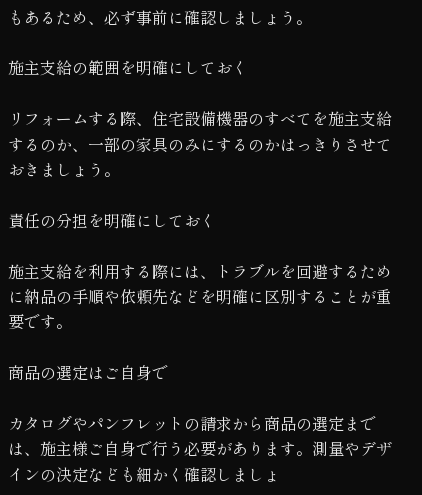もあるため、必ず事前に確認しましょう。

施主支給の範囲を明確にしておく

リフォームする際、住宅設備機器のすべてを施主支給するのか、一部の家具のみにするのかはっきりさせておきましょう。

責任の分担を明確にしておく

施主支給を利用する際には、トラブルを回避するために納品の手順や依頼先などを明確に区別することが重要です。

商品の選定はご自身で

カタログやパンフレットの請求から商品の選定までは、施主様ご自身で行う必要があります。測量やデザインの決定なども細かく確認しましょ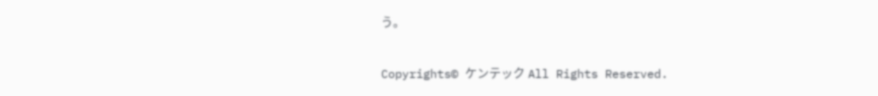う。

Copyrights© ケンテック All Rights Reserved.